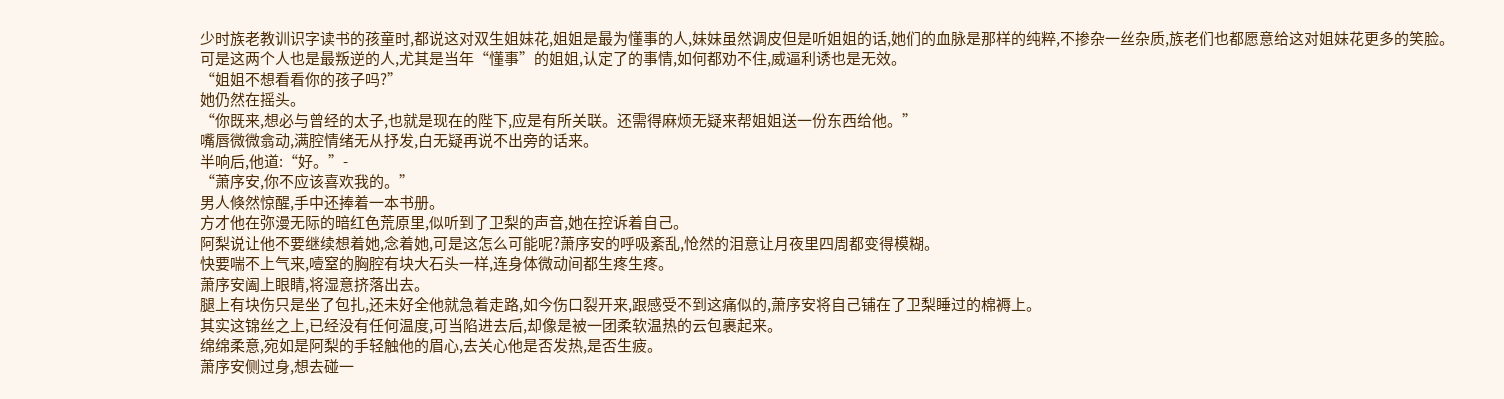少时族老教训识字读书的孩童时,都说这对双生姐妹花,姐姐是最为懂事的人,妹妹虽然调皮但是听姐姐的话,她们的血脉是那样的纯粹,不掺杂一丝杂质,族老们也都愿意给这对姐妹花更多的笑脸。
可是这两个人也是最叛逆的人,尤其是当年“懂事”的姐姐,认定了的事情,如何都劝不住,威逼利诱也是无效。
“姐姐不想看看你的孩子吗?”
她仍然在摇头。
“你既来,想必与曾经的太子,也就是现在的陛下,应是有所关联。还需得麻烦无疑来帮姐姐送一份东西给他。”
嘴唇微微翕动,满腔情绪无从抒发,白无疑再说不出旁的话来。
半响后,他道:“好。”-
“萧序安,你不应该喜欢我的。”
男人倏然惊醒,手中还捧着一本书册。
方才他在弥漫无际的暗红色荒原里,似听到了卫梨的声音,她在控诉着自己。
阿梨说让他不要继续想着她,念着她,可是这怎么可能呢?萧序安的呼吸紊乱,怆然的泪意让月夜里四周都变得模糊。
快要喘不上气来,噎窒的胸腔有块大石头一样,连身体微动间都生疼生疼。
萧序安阖上眼睛,将湿意挤落出去。
腿上有块伤只是坐了包扎,还未好全他就急着走路,如今伤口裂开来,跟感受不到这痛似的,萧序安将自己铺在了卫梨睡过的棉褥上。
其实这锦丝之上,已经没有任何温度,可当陷进去后,却像是被一团柔软温热的云包裹起来。
绵绵柔意,宛如是阿梨的手轻触他的眉心,去关心他是否发热,是否生疲。
萧序安侧过身,想去碰一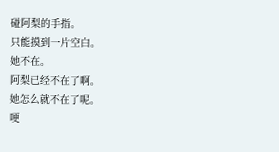碰阿梨的手指。
只能摸到一片空白。
她不在。
阿梨已经不在了啊。
她怎么就不在了呢。
哽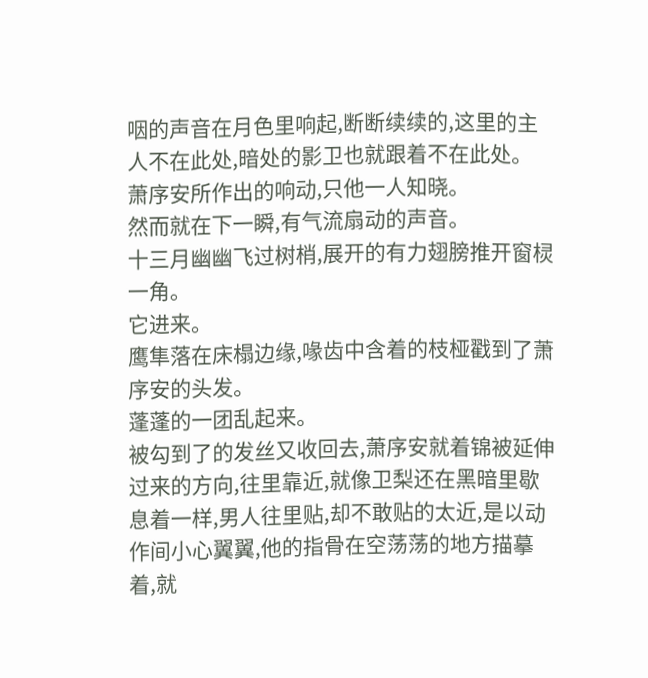咽的声音在月色里响起,断断续续的,这里的主人不在此处,暗处的影卫也就跟着不在此处。
萧序安所作出的响动,只他一人知晓。
然而就在下一瞬,有气流扇动的声音。
十三月幽幽飞过树梢,展开的有力翅膀推开窗棂一角。
它进来。
鹰隼落在床榻边缘,喙齿中含着的枝桠戳到了萧序安的头发。
蓬蓬的一团乱起来。
被勾到了的发丝又收回去,萧序安就着锦被延伸过来的方向,往里靠近,就像卫梨还在黑暗里歇息着一样,男人往里贴,却不敢贴的太近,是以动作间小心翼翼,他的指骨在空荡荡的地方描摹着,就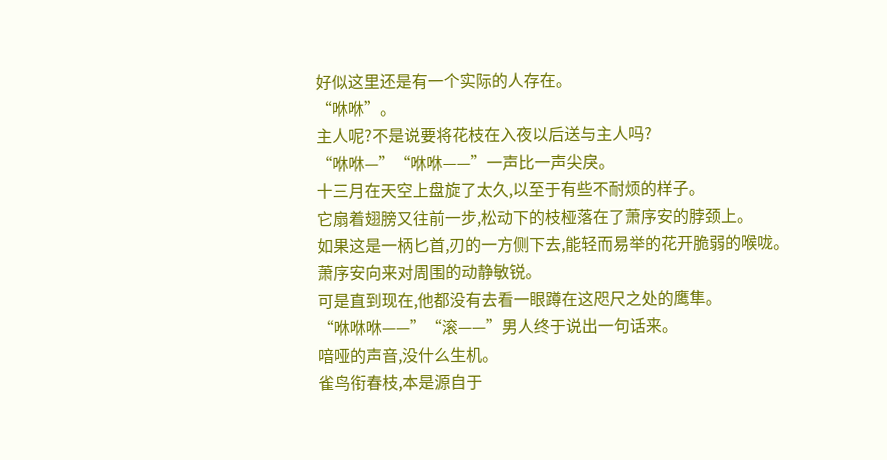好似这里还是有一个实际的人存在。
“咻咻”。
主人呢?不是说要将花枝在入夜以后送与主人吗?
“咻咻—”“咻咻——”一声比一声尖戾。
十三月在天空上盘旋了太久,以至于有些不耐烦的样子。
它扇着翅膀又往前一步,松动下的枝桠落在了萧序安的脖颈上。
如果这是一柄匕首,刃的一方侧下去,能轻而易举的花开脆弱的喉咙。
萧序安向来对周围的动静敏锐。
可是直到现在,他都没有去看一眼蹲在这咫尺之处的鹰隼。
“咻咻咻——”“滚——”男人终于说出一句话来。
喑哑的声音,没什么生机。
雀鸟衔春枝,本是源自于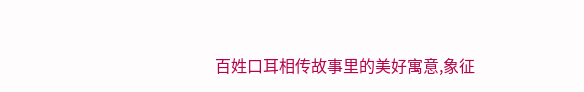百姓口耳相传故事里的美好寓意,象征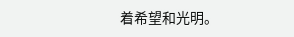着希望和光明。